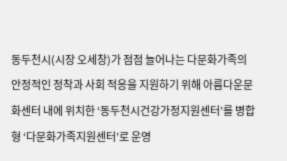동두천시(시장 오세창)가 점점 늘어나는 다문화가족의 안정적인 정착과 사회 적응을 지원하기 위해 아름다운문화센터 내에 위치한 ‘동두천시건강가정지원센터’를 병합형 ‘다문화가족지원센터’로 운영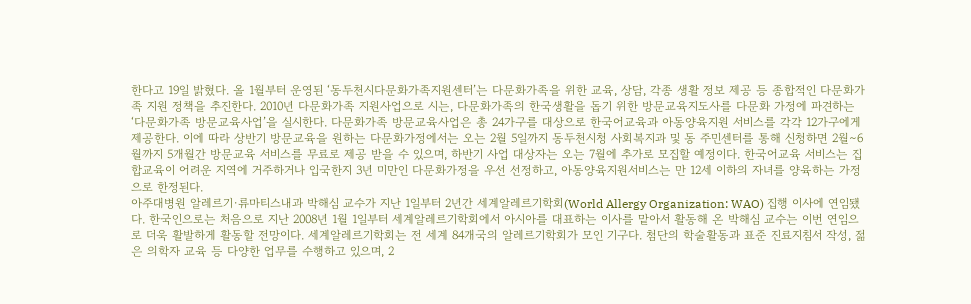한다고 19일 밝혔다. 올 1월부터 운영된 ‘동두천시다문화가족지원센터’는 다문화가족을 위한 교육, 상담, 각종 생활 정보 제공 등 종합적인 다문화가족 지원 정책을 추진한다. 2010년 다문화가족 지원사업으로 시는, 다문화가족의 한국생활을 돕기 위한 방문교육지도사를 다문화 가정에 파견하는 ‘다문화가족 방문교육사업’을 실시한다. 다문화가족 방문교육사업은 총 24가구를 대상으로 한국어교육과 아동양육지원 서비스를 각각 12가구에게 제공한다. 이에 따라 상반기 방문교육을 원하는 다문화가정에서는 오는 2월 5일까지 동두천시청 사회복지과 및 동 주민센터를 통해 신청하면 2월∼6월까지 5개월간 방문교육 서비스를 무료로 제공 받을 수 있으며, 하반기 사업 대상자는 오는 7월에 추가로 모집할 예정이다. 한국어교육 서비스는 집합교육이 어려운 지역에 거주하거나 입국한지 3년 미만인 다문화가정을 우선 선정하고, 아동양육지원서비스는 만 12세 이하의 자녀를 양육하는 가정으로 한정된다.
아주대병원 알레르기·류마티스내과 박해심 교수가 지난 1일부터 2년간 세계알레르기학회(World Allergy Organization: WAO) 집행 이사에 연임됐다. 한국인으로는 처음으로 지난 2008년 1월 1일부터 세계알레르기학회에서 아시아를 대표하는 이사를 맡아서 활동해 온 박해심 교수는 이번 연임으로 더욱 활발하게 활동할 전망이다. 세계알레르기학회는 전 세계 84개국의 알레르기학회가 모인 기구다. 첨단의 학술활동과 표준 진료지침서 작성, 젊은 의학자 교육 등 다양한 업무를 수행하고 있으며, 2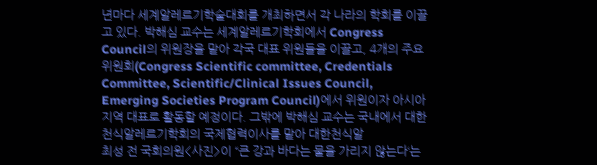년마다 세계알레르기학술대회를 개최하면서 각 나라의 학회를 이끌고 있다. 박해심 교수는 세계알레르기학회에서 Congress Council의 위원장을 맡아 각국 대표 위원들을 이끌고, 4개의 주요 위원회(Congress Scientific committee, Credentials Committee, Scientific/Clinical Issues Council, Emerging Societies Program Council)에서 위원이자 아시아 지역 대표로 활동할 예정이다. 그밖에 박해심 교수는 국내에서 대한천식알레르기학회의 국제협력이사를 맡아 대한천식알
최성 전 국회의원<사진>이 “큰 강과 바다는 물을 가리지 않는다‘는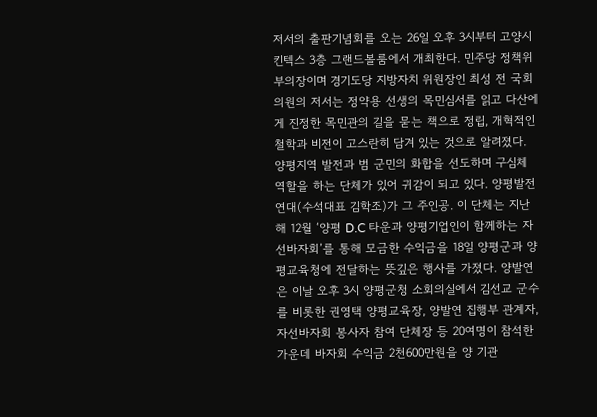저서의 출판기념회를 오는 26일 오후 3시부터 고양시 킨텍스 3층 그랜드볼룸에서 개최한다. 민주당 정책위 부의장이며 경기도당 지방자치 위원장인 최성 전 국회의원의 저서는 정약용 선생의 목민심서를 읽고 다산에게 진정한 목민관의 길을 묻는 책으로 정립, 개혁적인 철학과 비전이 고스란히 담겨 있는 것으로 알려졌다.
양평지역 발전과 범 군민의 화합을 선도하며 구심체 역할을 하는 단체가 있어 귀감이 되고 있다. 양평발전연대(수석대표 김학조)가 그 주인공. 이 단체는 지난해 12월 ‘양평 D.C 타운과 양평기업인이 함께하는 자선바자회’를 통해 모금한 수익금을 18일 양평군과 양평교육청에 전달하는 뜻깊은 행사를 가졌다. 양발연은 이날 오후 3시 양평군청 소회의실에서 김선교 군수를 비롯한 권영택 양평교육장, 양발연 집행부 관계자, 자선바자회 봉사자 참여 단체장 등 20여명이 참석한 가운데 바자회 수익금 2천600만원을 양 기관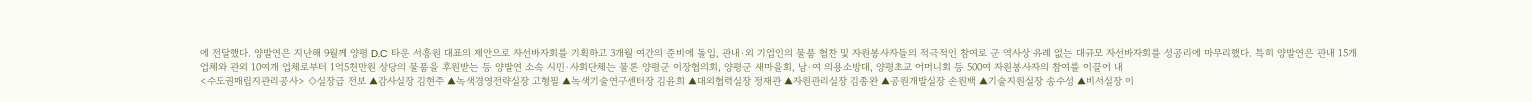에 전달했다. 양발연은 지난해 9월께 양평 D.C 타운 서흥원 대표의 제안으로 자선바자회를 기획하고 3개월 여간의 준비에 돌입, 관내·외 기업인의 물품 협찬 및 자원봉사자들의 적극적인 참여로 군 역사상 유례 없는 대규모 자선바자회를 성공리에 마무리했다. 특히 양발연은 관내 15개 업체와 관외 10여개 업체로부터 1억5천만원 상당의 물품을 후원받는 등 양발연 소속 시민·사회단체는 물론 양평군 이장협의회, 양평군 새마을회, 남·여 의용소방대, 양평초교 어머니회 등 500여 자원봉사자의 참여를 이끌어 내
<수도권매립지관리공사> ◇실장급 전보 ▲감사실장 김현주 ▲녹색경영전략실장 고형필 ▲녹색기술연구센터장 김윤희 ▲대외협력실장 정재관 ▲자원관리실장 김종완 ▲공원개발실장 손원백 ▲기술지원실장 송수성 ▲비서실장 이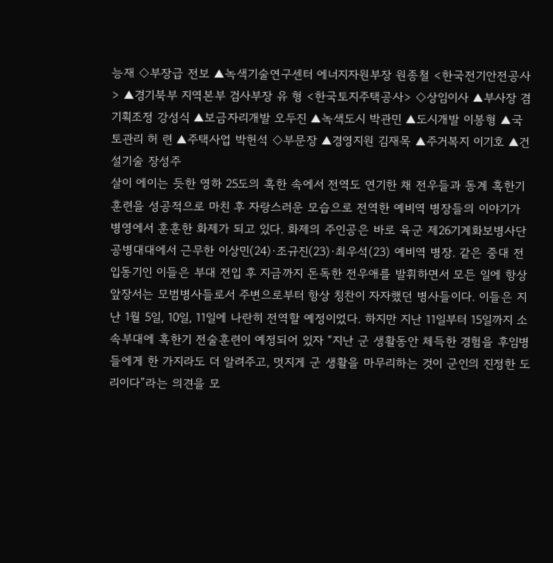능재 ◇부장급 전보 ▲녹색기술연구센터 에너지자원부장 원종철 <한국전기안전공사> ▲경기북부 지역본부 검사부장 유 형 <한국토지주택공사> ◇상임이사 ▲부사장 겸 기획조정 강성식 ▲보금자리개발 오두진 ▲녹색도시 박관민 ▲도시개발 이봉형 ▲국토관리 허 련 ▲주택사업 박헌석 ◇부문장 ▲경영지원 김재목 ▲주거복지 이기호 ▲건설기술 장성주
살이 에이는 듯한 영하 25도의 혹한 속에서 전역도 연기한 채 전우들과 동계 혹한기 훈련을 성공적으로 마친 후 자랑스러운 모습으로 전역한 예비역 병장들의 이야기가 병영에서 훈훈한 화제가 되고 있다. 화제의 주인공은 바로 육군 제26기계화보병사단 공병대대에서 근무한 이상민(24)·조규진(23)·최우석(23) 예비역 병장. 같은 중대 전입동기인 이들은 부대 전입 후 지금까지 돈독한 전우애를 발휘하면서 모든 일에 항상 앞장서는 모범병사들로서 주변으로부터 항상 칭찬이 자자했던 병사들이다. 이들은 지난 1월 5일, 10일, 11일에 나란히 전역할 예정이었다. 하지만 지난 11일부터 15일까지 소속부대에 혹한기 전술훈련이 예정되어 있자 “지난 군 생활동안 체득한 경험을 후임병들에게 한 가지라도 더 알려주고, 멋지게 군 생활을 마무리하는 것이 군인의 진정한 도리이다”라는 의견을 모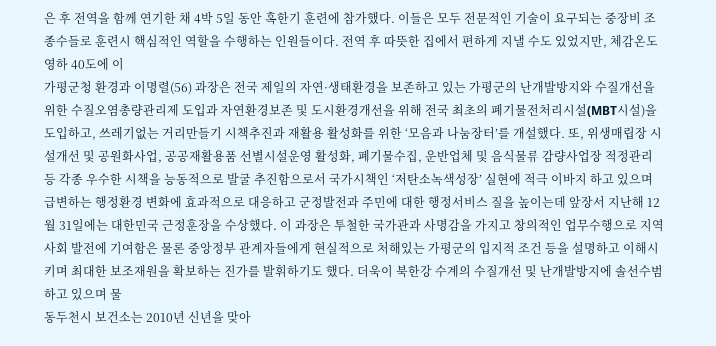은 후 전역을 함께 연기한 채 4박 5일 동안 혹한기 훈련에 참가했다. 이들은 모두 전문적인 기술이 요구되는 중장비 조종수들로 훈련시 핵심적인 역할을 수행하는 인원들이다. 전역 후 따뜻한 집에서 편하게 지낼 수도 있었지만, 체감온도 영하 40도에 이
가평군청 환경과 이명렬(56) 과장은 전국 제일의 자연·생태환경을 보존하고 있는 가평군의 난개발방지와 수질개선을 위한 수질오염총량관리제 도입과 자연환경보존 및 도시환경개선을 위해 전국 최초의 폐기물전처리시설(MBT시설)을 도입하고, 쓰레기없는 거리만들기 시책추진과 재활용 활성화를 위한 ‘모음과 나눔장터’를 개설했다. 또, 위생매립장 시설개선 및 공원화사업, 공공재활용품 선별시설운영 활성화, 폐기물수집, 운반업체 및 음식물류 감량사업장 적정관리 등 각종 우수한 시책을 능동적으로 발굴 추진함으로서 국가시책인 ‘저탄소녹색성장’ 실현에 적극 이바지 하고 있으며 급변하는 행정환경 변화에 효과적으로 대응하고 군정발전과 주민에 대한 행정서비스 질을 높이는데 앞장서 지난해 12월 31일에는 대한민국 근정훈장을 수상했다. 이 과장은 투철한 국가관과 사명감을 가지고 창의적인 업무수행으로 지역사회 발전에 기여함은 물론 중앙정부 관계자들에게 현실적으로 처해있는 가평군의 입지적 조건 등을 설명하고 이해시키며 최대한 보조재원을 확보하는 진가를 발휘하기도 했다. 더욱이 북한강 수계의 수질개선 및 난개발방지에 솔선수범하고 있으며 물
동두천시 보건소는 2010년 신년을 맞아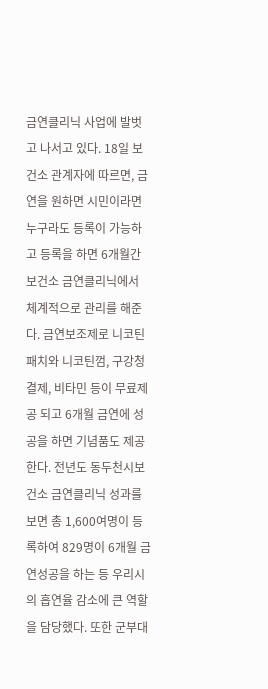금연클리닉 사업에 발벗고 나서고 있다. 18일 보건소 관계자에 따르면, 금연을 원하면 시민이라면 누구라도 등록이 가능하고 등록을 하면 6개월간 보건소 금연클리닉에서 체계적으로 관리를 해준다. 금연보조제로 니코틴패치와 니코틴껌, 구강청결제, 비타민 등이 무료제공 되고 6개월 금연에 성공을 하면 기념품도 제공한다. 전년도 동두천시보건소 금연클리닉 성과를 보면 총 1,600여명이 등록하여 829명이 6개월 금연성공을 하는 등 우리시의 흡연율 감소에 큰 역할을 담당했다. 또한 군부대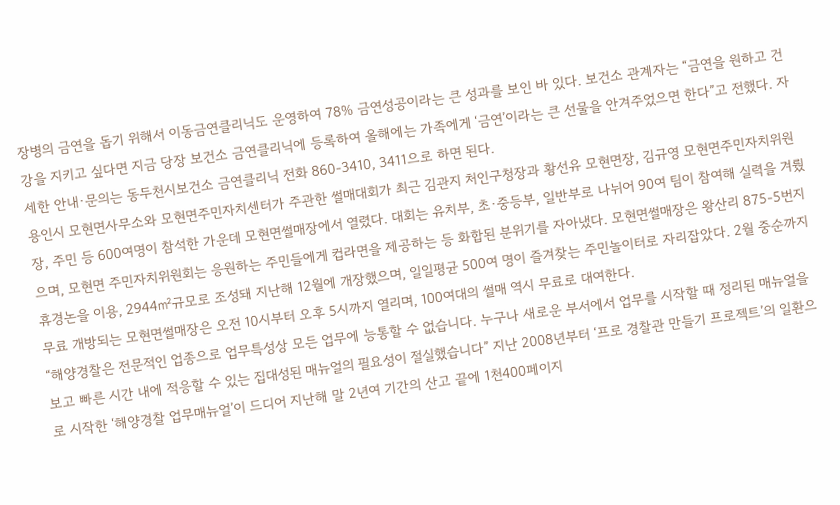장병의 금연을 돕기 위해서 이동금연클리닉도 운영하여 78% 금연성공이라는 큰 성과를 보인 바 있다. 보건소 관계자는 “금연을 원하고 건강을 지키고 싶다면 지금 당장 보건소 금연클리닉에 등록하여 올해에는 가족에게 ‘금연’이라는 큰 선물을 안겨주었으면 한다”고 전했다. 자세한 안내·문의는 동두천시보건소 금연클리닉 전화 860-3410, 3411으로 하면 된다.
용인시 모현면사무소와 모현면주민자치센터가 주관한 썰매대회가 최근 김관지 처인구청장과 황선유 모현면장, 김규영 모현면주민자치위원장, 주민 등 600여명이 참석한 가운데 모현면썰매장에서 열렸다. 대회는 유치부, 초·중등부, 일반부로 나뉘어 90여 팀이 참여해 실력을 겨뤘으며, 모현면 주민자치위원회는 응원하는 주민들에게 컵라면을 제공하는 등 화합된 분위기를 자아냈다. 모현면썰매장은 왕산리 875-5번지 휴경논을 이용, 2944㎡규모로 조성돼 지난해 12월에 개장했으며, 일일평균 500여 명이 즐겨찾는 주민놀이터로 자리잡았다. 2월 중순까지 무료 개방되는 모현면썰매장은 오전 10시부터 오후 5시까지 열리며, 100여대의 썰매 역시 무료로 대여한다.
“해양경찰은 전문적인 업종으로 업무특성상 모든 업무에 능통할 수 없습니다. 누구나 새로운 부서에서 업무를 시작할 때 정리된 매뉴얼을 보고 빠른 시간 내에 적응할 수 있는 집대성된 매뉴얼의 필요성이 절실했습니다” 지난 2008년부터 ‘프로 경찰관 만들기 프로젝트’의 일환으로 시작한 ‘해양경찰 업무매뉴얼’이 드디어 지난해 말 2년여 기간의 산고 끝에 1천400페이지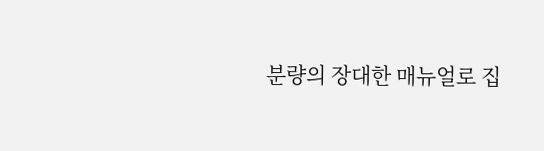분량의 장대한 매뉴얼로 집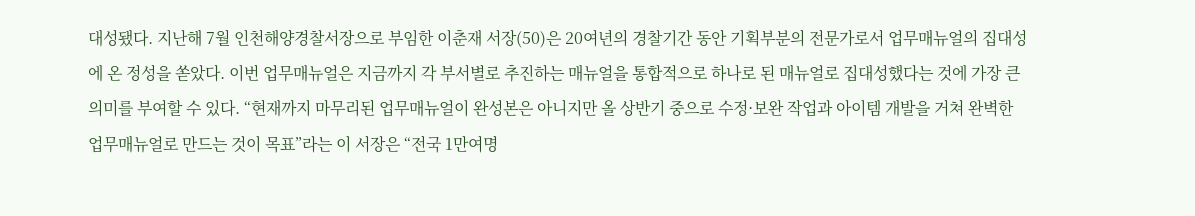대성됐다. 지난해 7월 인천해양경찰서장으로 부임한 이춘재 서장(50)은 20여년의 경찰기간 동안 기획부분의 전문가로서 업무매뉴얼의 집대성에 온 정성을 쏟았다. 이번 업무매뉴얼은 지금까지 각 부서별로 추진하는 매뉴얼을 통합적으로 하나로 된 매뉴얼로 집대성했다는 것에 가장 큰 의미를 부여할 수 있다. “현재까지 마무리된 업무매뉴얼이 완성본은 아니지만 올 상반기 중으로 수정·보완 작업과 아이템 개발을 거쳐 완벽한 업무매뉴얼로 만드는 것이 목표”라는 이 서장은 “전국 1만여명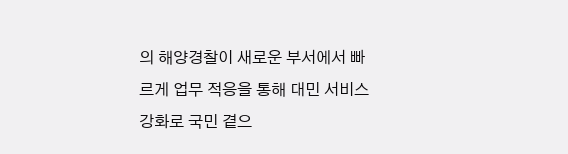의 해양경찰이 새로운 부서에서 빠르게 업무 적응을 통해 대민 서비스 강화로 국민 곁으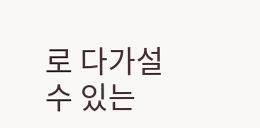로 다가설 수 있는